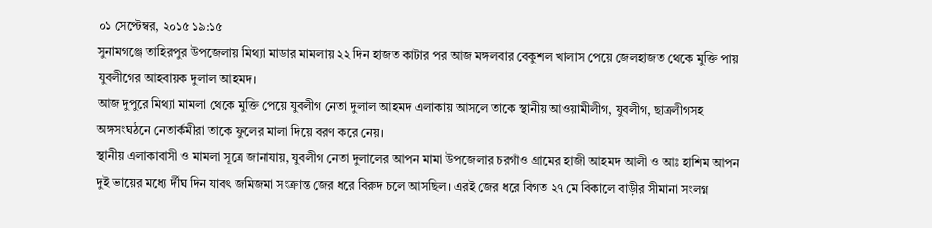০১ সেপ্টেম্বর, ২০১৫ ১৯:১৫
সুনামগঞ্জে তাহিরপুর উপজেলায় মিথ্যা মাডার মামলায় ২২ দিন হাজত কাটার পর আজ মঙ্গলবার বেকুশল খালাস পেয়ে জেলহাজত থেকে মুক্তি পায় যুবলীগের আহবায়ক দুলাল আহমদ।
আজ দুপুরে মিথ্যা মামলা থেকে মুক্তি পেয়ে যুবলীগ নেতা দুলাল আহমদ এলাকায় আসলে তাকে স্থানীয় আওয়ামীলীগ, যুবলীগ, ছাত্রলীগসহ অঙ্গসংঘঠনে নেতার্কমীরা তাকে ফুলের মালা দিয়ে বরণ করে নেয়।
স্থানীয় এলাকাবাসী ও মামলা সূত্রে জানাযায়, যুবলীগ নেতা দুলালের আপন মামা উপজেলার চরগাঁও গ্রামের হাজী আহমদ আলী ও আঃ হাশিম আপন দুই ভায়ের মধ্যে র্দীঘ দিন যাবৎ জমিজমা সংক্রান্ত জের ধরে বিরুদ চলে আসছিল। এরই জের ধরে বিগত ২৭ মে বিকালে বাড়ীর সীমানা সংলগ্ন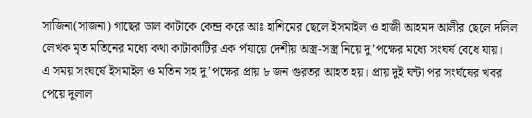সাজিনা(সাজনা) গাছের ডাল কাটাকে কেন্দ্র করে আঃ হাশিমের ছেলে ইসমাইল ও হাজী আহমদ আলীর ছেলে দলিল লেখক মৃত মতিনের মধ্যে কথা কাটাকাটির এক র্পযায়ে দেশীয় অস্ত্র-সস্ত্র নিয়ে দু’পক্ষের মধ্যে সংঘর্ষ বেধে যায়।
এ সময় সংঘর্ষে ইসমাইল ও মতিন সহ দু’পক্ষের প্রায় ৮ জন গুরতর আহত হয়। প্রায় দুই ঘন্টা পর সংর্ঘষের খবর পেয়ে দুলাল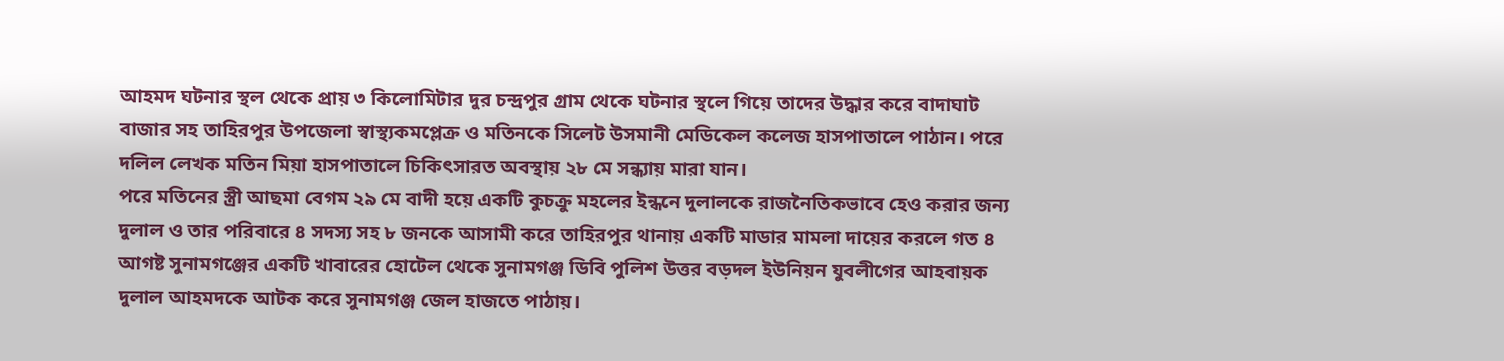আহমদ ঘটনার স্থল থেকে প্রায় ৩ কিলোমিটার দুর চন্দ্রপুর গ্রাম থেকে ঘটনার স্থলে গিয়ে তাদের উদ্ধার করে বাদাঘাট বাজার সহ তাহিরপুর উপজেলা স্বাস্থ্যকমপ্লেক্র ও মতিনকে সিলেট উসমানী মেডিকেল কলেজ হাসপাতালে পাঠান। পরে দলিল লেখক মতিন মিয়া হাসপাতালে চিকিৎসারত অবস্থায় ২৮ মে সন্ধ্যায় মারা যান।
পরে মতিনের স্ত্রী আছমা বেগম ২৯ মে বাদী হয়ে একটি কুচক্রু মহলের ইন্ধনে দুলালকে রাজনৈতিকভাবে হেও করার জন্য দুলাল ও তার পরিবারে ৪ সদস্য সহ ৮ জনকে আসামী করে তাহিরপুর থানায় একটি মাডার মামলা দায়ের করলে গত ৪ আগষ্ট সুনামগঞ্জের একটি খাবারের হোটেল থেকে সুনামগঞ্জ ডিবি পুলিশ উত্তর বড়দল ইউনিয়ন যুবলীগের আহবায়ক দুলাল আহমদকে আটক করে সুনামগঞ্জ জেল হাজতে পাঠায়।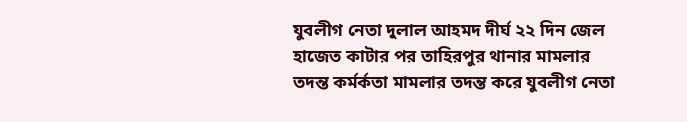যুবলীগ নেতা দুলাল আহমদ দীর্ঘ ২২ দিন জেল হাজেত কাটার পর তাহিরপুর থানার মামলার তদন্ত কর্মর্কতা মামলার তদন্ত করে যুবলীগ নেতা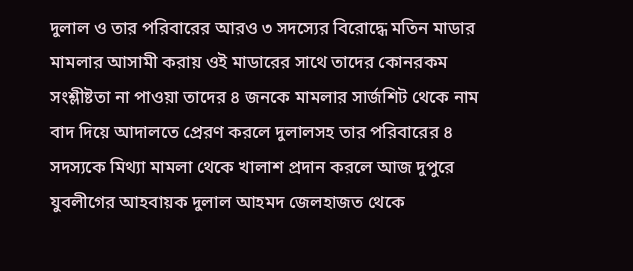দুলাল ও তার পরিবারের আরও ৩ সদস্যের বিরোদ্ধে মতিন মাডার মামলার আসামী করায় ওই মাডারের সাথে তাদের কোনরকম সংশ্লীষ্টতা না পাওয়া তাদের ৪ জনকে মামলার সার্জশিট থেকে নাম বাদ দিয়ে আদালতে প্রেরণ করলে দুলালসহ তার পরিবারের ৪ সদস্যকে মিথ্যা মামলা থেকে খালাশ প্রদান করলে আজ দুপুরে যুবলীগের আহবায়ক দুলাল আহমদ জেলহাজত থেকে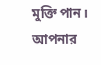মুক্তি পান।
আপনার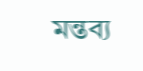মন্তব্য